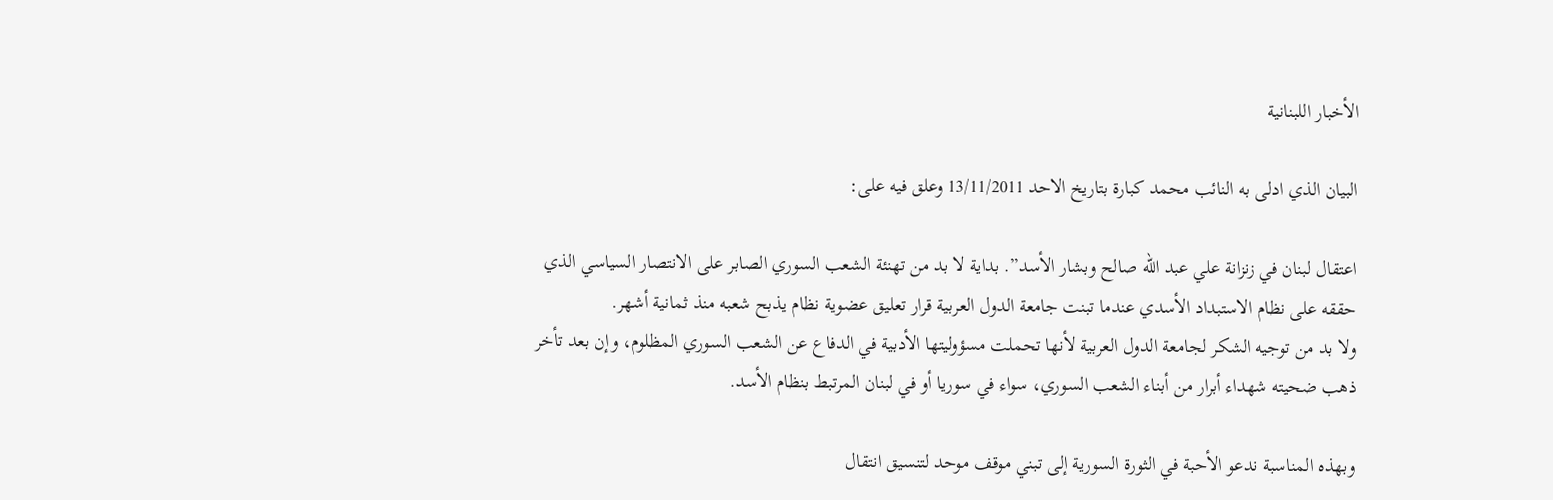الأخبار اللبنانية

البيان الذي ادلى به النائب محمد كبارة بتاريخ الاحد 13/11/2011 وعلق فيه على:

اعتقال لبنان في زنزانة علي عبد الله صالح وبشار الأسد”. بداية لا بد من تهنئة الشعب السوري الصابر على الانتصار السياسي الذي حققه على نظام الاستبداد الأسدي عندما تبنت جامعة الدول العربية قرار تعليق عضوية نظام يذبح شعبه منذ ثمانية أشهر.
ولا بد من توجيه الشكر لجامعة الدول العربية لأنها تحملت مسؤوليتها الأدبية في الدفاع عن الشعب السوري المظلوم، وإن بعد تأخر ذهب ضحيته شهداء أبرار من أبناء الشعب السوري، سواء في سوريا أو في لبنان المرتبط بنظام الأسد.

وبهذه المناسبة ندعو الأحبة في الثورة السورية إلى تبني موقف موحد لتنسيق انتقال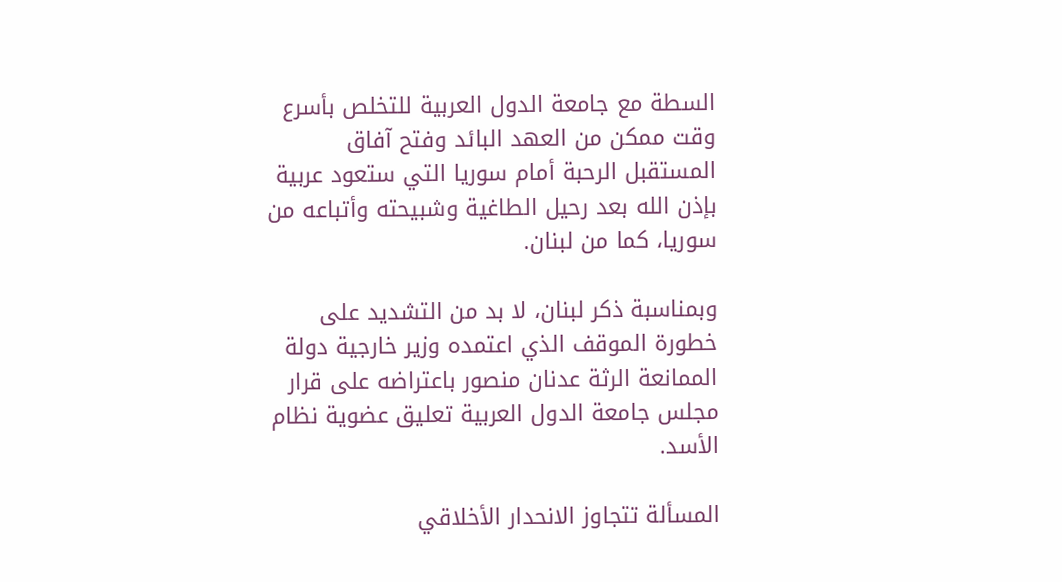السطة مع جامعة الدول العربية للتخلص بأسرع وقت ممكن من العهد البائد وفتح آفاق المستقبل الرحبة أمام سوريا التي ستعود عربية بإذن الله بعد رحيل الطاغية وشبيحته وأتباعه من سوريا، كما من لبنان.

وبمناسبة ذكر لبنان، لا بد من التشديد على خطورة الموقف الذي اعتمده وزير خارجية دولة الممانعة الرثة عدنان منصور باعتراضه على قرار مجلس جامعة الدول العربية تعليق عضوية نظام الأسد.

المسألة تتجاوز الانحدار الأخلاقي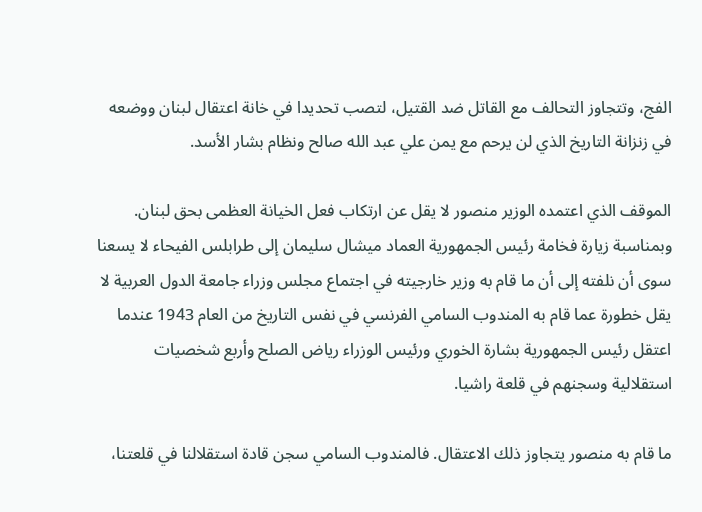الفج، وتتجاوز التحالف مع القاتل ضد القتيل، لتصب تحديدا في خانة اعتقال لبنان ووضعه في زنزانة التاريخ الذي لن يرحم مع يمن علي عبد الله صالح ونظام بشار الأسد.

الموقف الذي اعتمده الوزير منصور لا يقل عن ارتكاب فعل الخيانة العظمى بحق لبنان.
وبمناسبة زيارة فخامة رئيس الجمهورية العماد ميشال سليمان إلى طرابلس الفيحاء لا يسعنا سوى أن نلفته إلى أن ما قام به وزير خارجيته في اجتماع مجلس وزراء جامعة الدول العربية لا يقل خطورة عما قام به المندوب السامي الفرنسي في نفس التاريخ من العام 1943 عندما اعتقل رئيس الجمهورية بشارة الخوري ورئيس الوزراء رياض الصلح وأربع شخصيات استقلالية وسجنهم في قلعة راشيا.

ما قام به منصور يتجاوز ذلك الاعتقال. فالمندوب السامي سجن قادة استقلالنا في قلعتنا،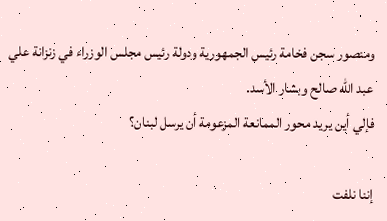ومنصور سجن فخامة رئيس الجمهورية ودولة رئيس مجلس الوزراء في زنزانة علي عبد الله صالح وبشار الأسد.
فإلي أين يريد محور الممانعة المزعومة أن يرسل لبنان؟

إننا نلفت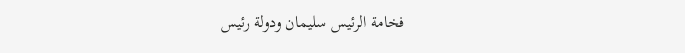فخامة الرئيس سليمان ودولة رئيس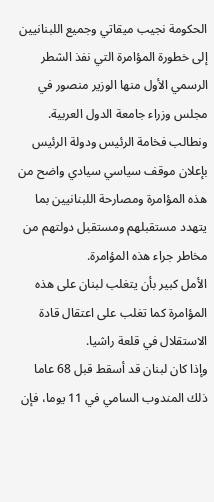الحكومة نجيب ميقاتي وجميع اللبنانيين إلى خطورة المؤامرة التي نفذ الشطر الرسمي الأول منها الوزير منصور في مجلس وزراء جامعة الدول العربية.
ونطالب فخامة الرئيس ودولة الرئيس بإعلان موقف سياسي سيادي واضح من هذه المؤامرة ومصارحة اللبنانيين بما يتهدد مستقبلهم ومستقبل دولتهم من مخاطر جراء هذه المؤامرة.
الأمل كبير بأن يتغلب لبنان على هذه المؤامرة كما تغلب على اعتقال قادة الاستقلال في قلعة راشيا.
وإذا كان لبنان قد أسقط قبل 68 عاما ذلك المندوب السامي في 11 يوما، فإن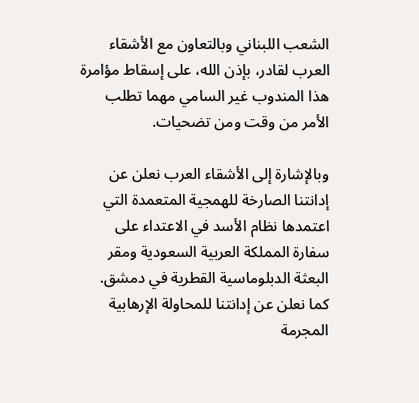الشعب اللبناني وبالتعاون مع الأشقاء العرب لقادر، بإذن الله، على إسقاط مؤامرة هذا المندوب غير السامي مهما تطلب الأمر من وقت ومن تضحيات.

وبالإشارة إلى الأشقاء العرب نعلن عن إدانتنا الصارخة للهمجية المتعمدة التي اعتمدها نظام الأسد في الاعتداء على سفارة المملكة العربية السعودية ومقر البعثة الدبلوماسية القطرية في دمشق.
كما نعلن عن إدانتنا للمحاولة الإرهابية المجرمة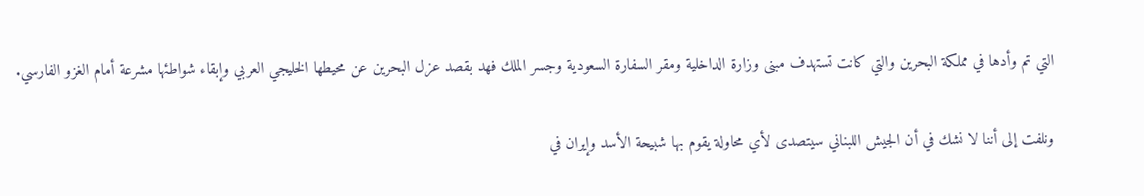التي تم وأدها في مملكة البحرين والتي كانت تستهدف مبنى وزارة الداخلية ومقر السفارة السعودية وجسر الملك فهد بقصد عزل البحرين عن محيطها الخليجي العربي وإبقاء شواطئها مشرعة أمام الغزو الفارسي.

ونلفت إلى أننا لا نشك في أن الجيش اللبناني سيتصدى لأي محاولة يقوم بها شبيحة الأسد وإيران في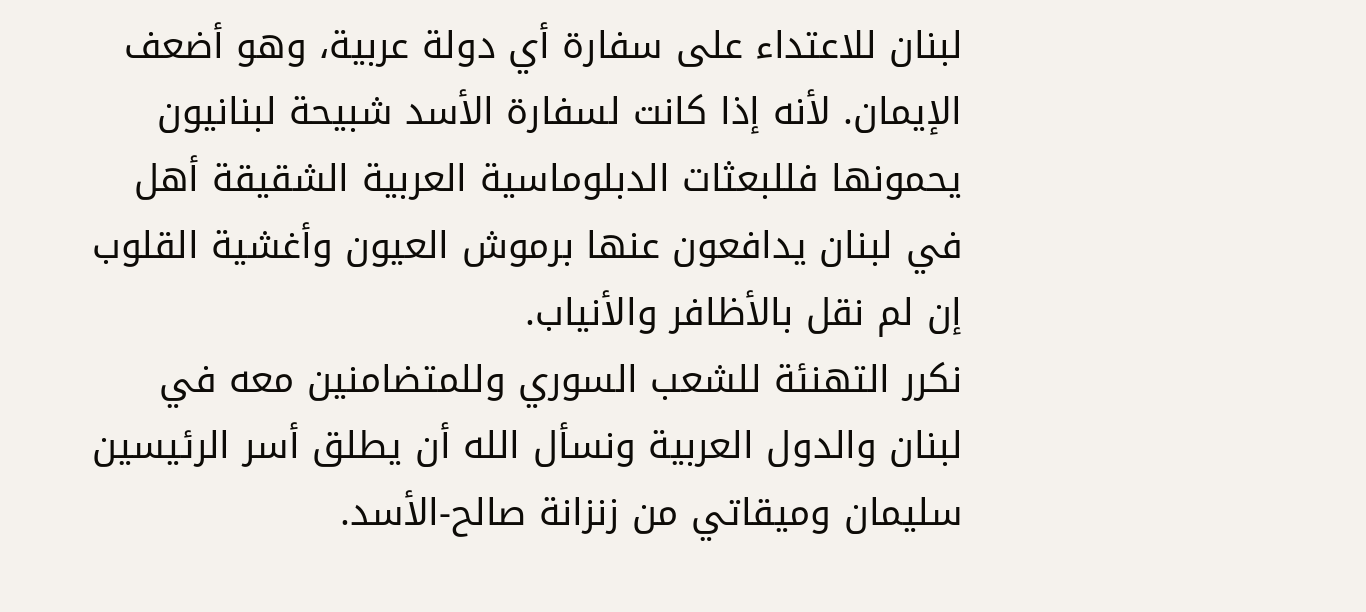لبنان للاعتداء على سفارة أي دولة عربية، وهو أضعف الإيمان. لأنه إذا كانت لسفارة الأسد شبيحة لبنانيون يحمونها فللبعثات الدبلوماسية العربية الشقيقة أهل في لبنان يدافعون عنها برموش العيون وأغشية القلوب إن لم نقل بالأظافر والأنياب.
نكرر التهنئة للشعب السوري وللمتضامنين معه في لبنان والدول العربية ونسأل الله أن يطلق أسر الرئيسين سليمان وميقاتي من زنزانة صالح-الأسد.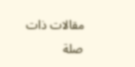مقالات ذات صلة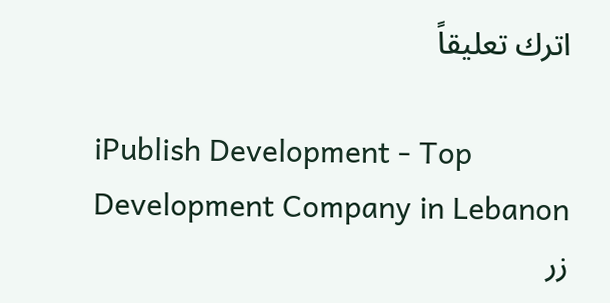اترك تعليقاً

iPublish Development - Top Development Company in Lebanon
زر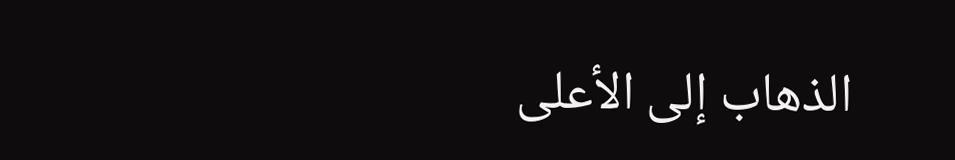الذهاب إلى الأعلى